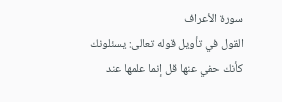سورة الأعراف
القول في تأويل قوله تعالى: يسئلونك كأنك حفي عنها قل إنما علمها عند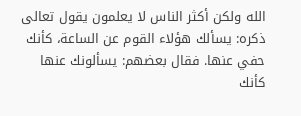الله ولكن أكثر الناس لا يعلمون يقول تعالى ذكره: يسألك هؤلاء القوم عن الساعة، كأنك حفي عنها. فقال بعضهم: يسألونك عنها كأنك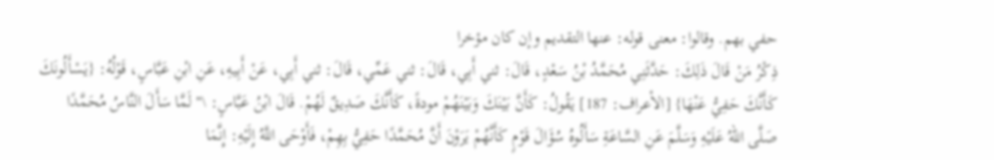حفي بهم. وقالوا: معنى قوله: عنها التقديم وإن كان مؤخرا
ذِكْرُ مَنْ قَالَ ذَلِكَ: حَدَّثَنِي مُحَمَّدُ بْنُ سَعْدٍ، قَالَ: ثني أَبِي، قَالَ: ثني عَمِّي، قَالَ: ثني أَبِي، عَنْ أَبِيهِ، عَنِ ابْنِ عَبَّاسٍ، قَوْلُهُ: {يَسْأَلُونَكَ كَأَنَّكَ حَفِيُّ عَنْهَا} [الأعراف: 187] يَقُولُ: كَأَنَّ بَيْنَكَ وَبَيْنَهُمْ مودةً، كَأَنَّكَ صَدِيقٌ لَهُمْ. قَالَ ابْنُ عَبَّاسٍ: \" لَمَّا سَأَلَ النَّاسُ مُحَمَّدًا صَلَّى اللهُ عَلَيْهِ وَسَلَّمَ عَنِ السَّاعَةِ سَأَلُوهُ سُؤَالَ قَوْمٍ كَأَنَّهُمْ يَرَوْنَ أَنَّ مُحَمَّدًا حَفِيُّ بِهِمْ، فَأَوْحَى اللَّهُ إِلَيْهِ: إِنَّمَا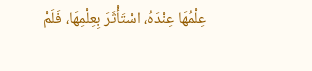عِلْمُهَا عِنْدَهُ، اسْتَأْثَرَ بِعِلْمِهَا، فَلَمْ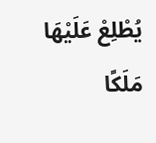يُطْلِعْ عَلَيْهَا مَلَكًا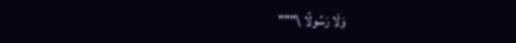وَلَا رَسُولًا \"""